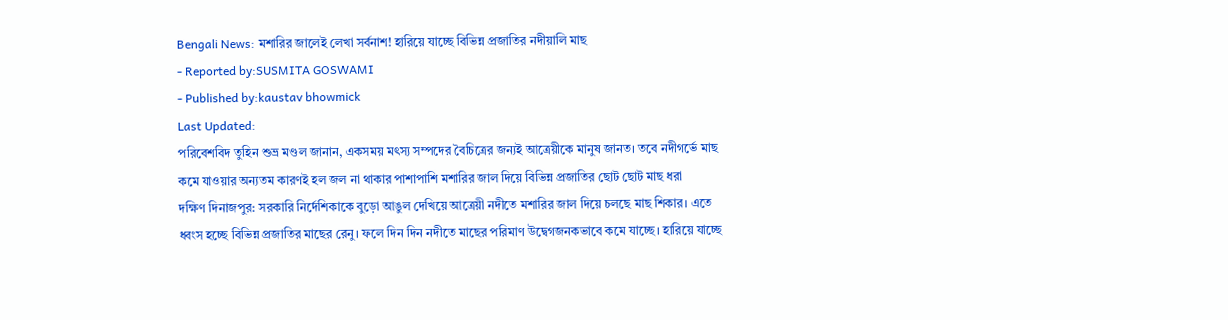Bengali News: মশারির জালেই লেখা সর্বনাশ! হারিয়ে যাচ্ছে বিভিন্ন প্রজাতির নদীয়ালি মাছ
- Reported by:SUSMITA GOSWAMI
- Published by:kaustav bhowmick
Last Updated:
পরিবেশবিদ তুহিন শুভ্র মণ্ডল জানান, একসময় মৎস্য সম্পদের বৈচিত্রের জন্যই আত্রেয়ীকে মানুষ জানত। তবে নদীগর্ভে মাছ কমে যাওয়ার অন্যতম কারণই হল জল না থাকার পাশাপাশি মশারির জাল দিয়ে বিভিন্ন প্রজাতির ছোট ছোট মাছ ধরা
দক্ষিণ দিনাজপুর: সরকারি নির্দেশিকাকে বুড়ো আঙুল দেখিয়ে আত্রেয়ী নদীতে মশারির জাল দিয়ে চলছে মাছ শিকার। এতে ধ্বংস হচ্ছে বিভিন্ন প্রজাতির মাছের রেনু। ফলে দিন দিন নদীতে মাছের পরিমাণ উদ্বেগজনকভাবে কমে যাচ্ছে। হারিয়ে যাচ্ছে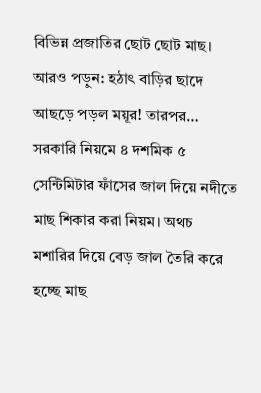বিভিন্ন প্রজাতির ছোট ছোট মাছ।
আরও পড়ুন: হঠাৎ বাড়ির ছাদে আছড়ে পড়ল ময়ূর! তারপর…
সরকারি নিয়মে ৪ দশমিক ৫ সেন্টিমিটার ফাঁসের জাল দিয়ে নদীতে মাছ শিকার করা নিয়ম। অথচ মশারির দিয়ে বেড় জাল তৈরি করে হচ্ছে মাছ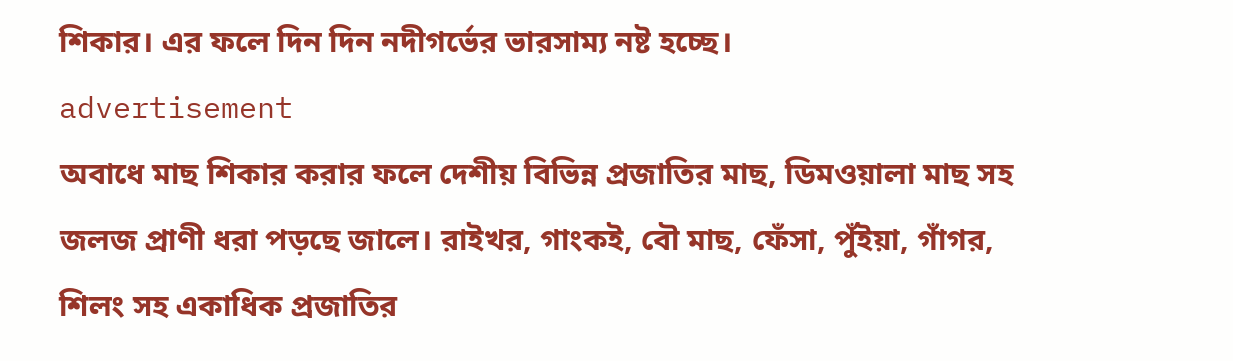শিকার। এর ফলে দিন দিন নদীগর্ভের ভারসাম্য নষ্ট হচ্ছে।
advertisement
অবাধে মাছ শিকার করার ফলে দেশীয় বিভিন্ন প্রজাতির মাছ, ডিমওয়ালা মাছ সহ জলজ প্রাণী ধরা পড়ছে জালে। রাইখর, গাংকই, বৌ মাছ, ফেঁসা, পুঁইয়া, গাঁগর, শিলং সহ একাধিক প্রজাতির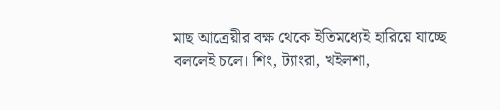মাছ আত্রেয়ীর বক্ষ থেকে ইতিমধ্যেই হারিয়ে যাচ্ছে বললেই চলে। শিং, ট্যাংরা, খইলশা,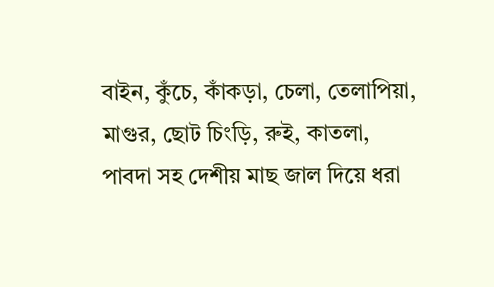বাইন, কুঁচে, কাঁকড়া, চেলা, তেলাপিয়া, মাগুর, ছোট চিংড়ি, রুই, কাতলা, পাবদা সহ দেশীয় মাছ জাল দিয়ে ধরা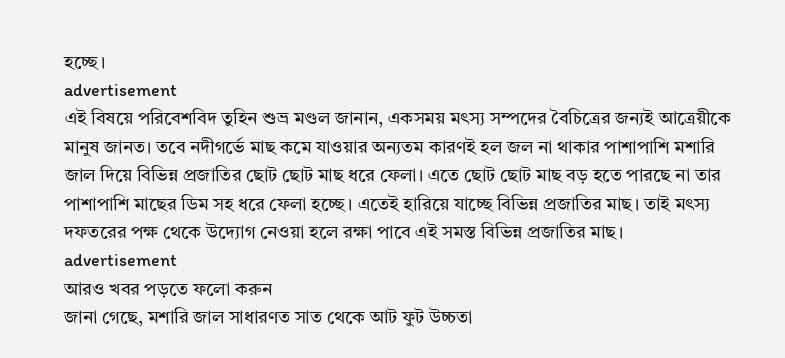হচ্ছে।
advertisement
এই বিষয়ে পরিবেশবিদ তুহিন শুভ্র মণ্ডল জানান, একসময় মৎস্য সম্পদের বৈচিত্রের জন্যই আত্রেয়ীকে মানুষ জানত। তবে নদীগর্ভে মাছ কমে যাওয়ার অন্যতম কারণই হল জল না থাকার পাশাপাশি মশারি জাল দিয়ে বিভিন্ন প্রজাতির ছোট ছোট মাছ ধরে ফেলা। এতে ছোট ছোট মাছ বড় হতে পারছে না তার পাশাপাশি মাছের ডিম সহ ধরে ফেলা হচ্ছে। এতেই হারিয়ে যাচ্ছে বিভিন্ন প্রজাতির মাছ। তাই মৎস্য দফতরের পক্ষ থেকে উদ্যোগ নেওয়া হলে রক্ষা পাবে এই সমস্ত বিভিন্ন প্রজাতির মাছ।
advertisement
আরও খবর পড়তে ফলো করুন
জানা গেছে, মশারি জাল সাধারণত সাত থেকে আট ফুট উচ্চতা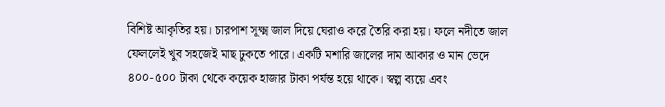বিশিষ্ট আকৃতির হয়। চারপাশ সূক্ষ্ম জাল দিয়ে ঘেরাও করে তৈরি করা হয়। ফলে নদীতে জাল ফেললেই খুব সহজেই মাছ ঢুকতে পারে। একটি মশারি জালের দাম আকার ও মান ভেদে ৪০০-৫০০ টাকা থেকে কয়েক হাজার টাকা পর্যন্ত হয়ে থাকে। স্বল্প ব্যয়ে এবং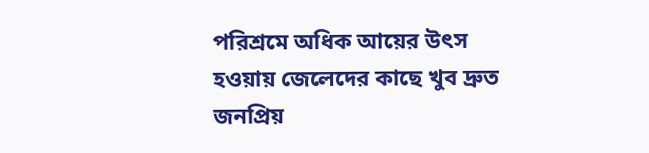পরিশ্রমে অধিক আয়ের উৎস হওয়ায় জেলেদের কাছে খুব দ্রুত জনপ্রিয়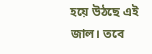হয়ে উঠছে এই জাল। তবে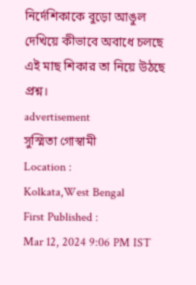নির্দেশিকাকে বুড়ো আঙুল দেখিয়ে কীভাবে অবাধে চলছে এই মাছ শিকার তা নিয়ে উঠছে প্রশ্ন।
advertisement
সুস্মিতা গোস্বামী
Location :
Kolkata,West Bengal
First Published :
Mar 12, 2024 9:06 PM IST